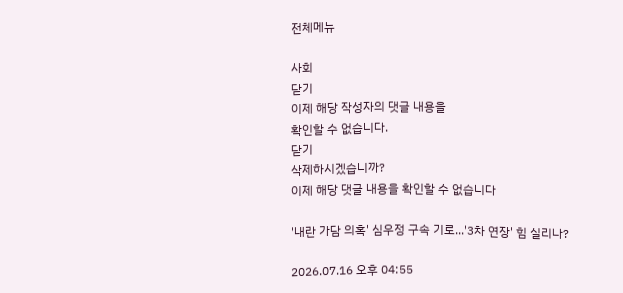전체메뉴

사회
닫기
이제 해당 작성자의 댓글 내용을
확인할 수 없습니다.
닫기
삭제하시겠습니까?
이제 해당 댓글 내용을 확인할 수 없습니다

'내란 가담 의혹' 심우정 구속 기로...'3차 연장' 힘 실리나?

2026.07.16 오후 04:55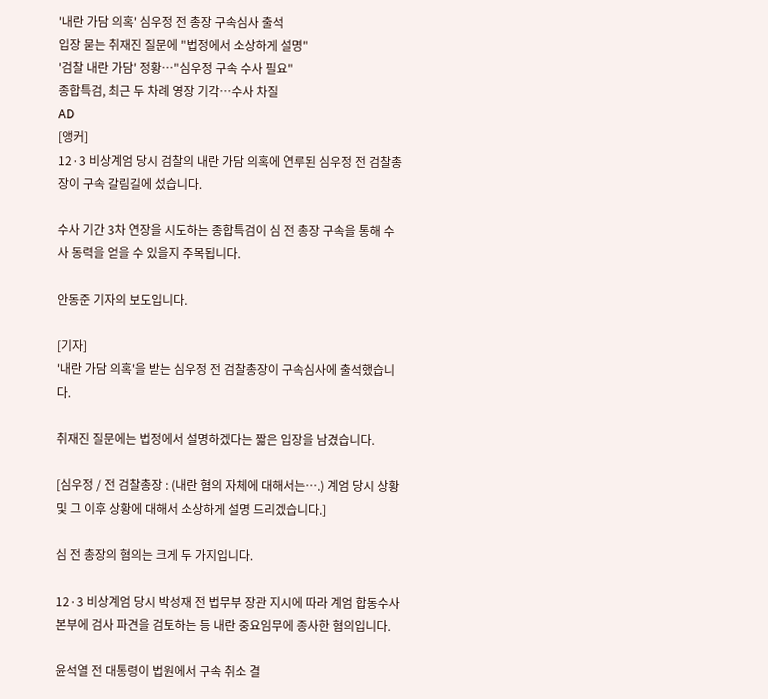'내란 가담 의혹' 심우정 전 총장 구속심사 출석
입장 묻는 취재진 질문에 "법정에서 소상하게 설명"
'검찰 내란 가담' 정황…"심우정 구속 수사 필요"
종합특검, 최근 두 차례 영장 기각…수사 차질
AD
[앵커]
12·3 비상계엄 당시 검찰의 내란 가담 의혹에 연루된 심우정 전 검찰총장이 구속 갈림길에 섰습니다.

수사 기간 3차 연장을 시도하는 종합특검이 심 전 총장 구속을 통해 수사 동력을 얻을 수 있을지 주목됩니다.

안동준 기자의 보도입니다.

[기자]
'내란 가담 의혹'을 받는 심우정 전 검찰총장이 구속심사에 출석했습니다.

취재진 질문에는 법정에서 설명하겠다는 짧은 입장을 남겼습니다.

[심우정 / 전 검찰총장 : (내란 혐의 자체에 대해서는….) 계엄 당시 상황 및 그 이후 상황에 대해서 소상하게 설명 드리겠습니다.]

심 전 총장의 혐의는 크게 두 가지입니다.

12·3 비상계엄 당시 박성재 전 법무부 장관 지시에 따라 계엄 합동수사본부에 검사 파견을 검토하는 등 내란 중요임무에 종사한 혐의입니다.

윤석열 전 대통령이 법원에서 구속 취소 결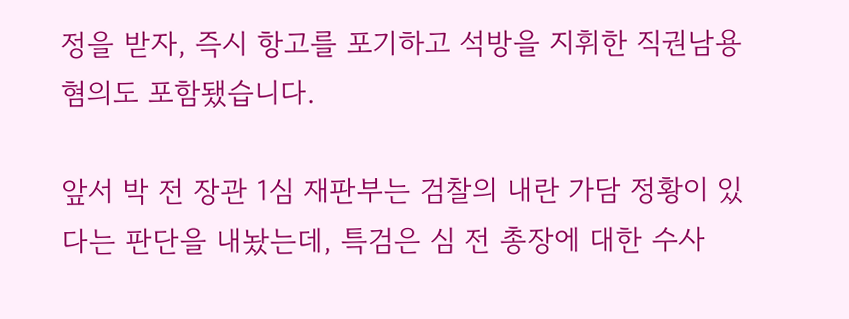정을 받자, 즉시 항고를 포기하고 석방을 지휘한 직권남용 혐의도 포함됐습니다.

앞서 박 전 장관 1심 재판부는 검찰의 내란 가담 정황이 있다는 판단을 내놨는데, 특검은 심 전 총장에 대한 수사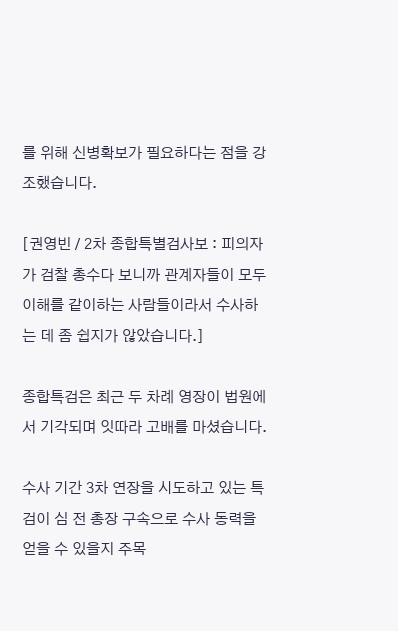를 위해 신병확보가 필요하다는 점을 강조했습니다.

[권영빈 / 2차 종합특별검사보 : 피의자가 검찰 총수다 보니까 관계자들이 모두 이해를 같이하는 사람들이라서 수사하는 데 좀 쉽지가 않았습니다.]

종합특검은 최근 두 차례 영장이 법원에서 기각되며 잇따라 고배를 마셨습니다.

수사 기간 3차 연장을 시도하고 있는 특검이 심 전 총장 구속으로 수사 동력을 얻을 수 있을지 주목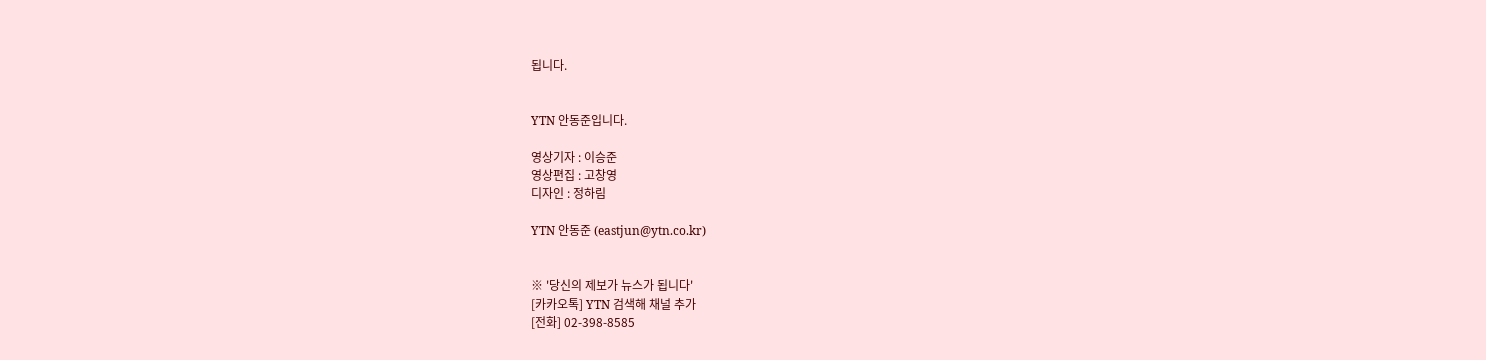됩니다.


YTN 안동준입니다.

영상기자 : 이승준
영상편집 : 고창영
디자인 : 정하림

YTN 안동준 (eastjun@ytn.co.kr)


※ '당신의 제보가 뉴스가 됩니다'
[카카오톡] YTN 검색해 채널 추가
[전화] 02-398-8585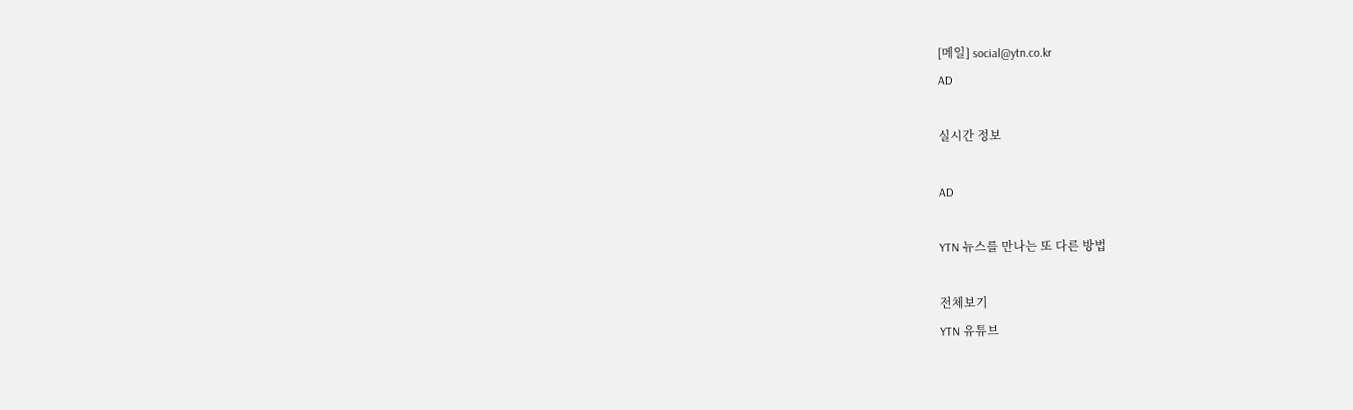[메일] social@ytn.co.kr
AD

실시간 정보

AD

YTN 뉴스를 만나는 또 다른 방법

전체보기
YTN 유튜브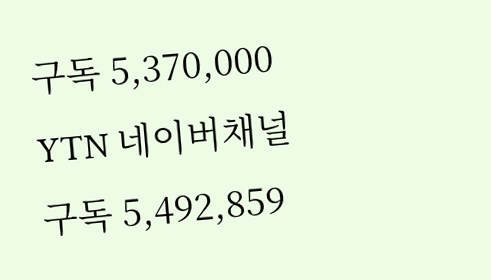구독 5,370,000
YTN 네이버채널
구독 5,492,859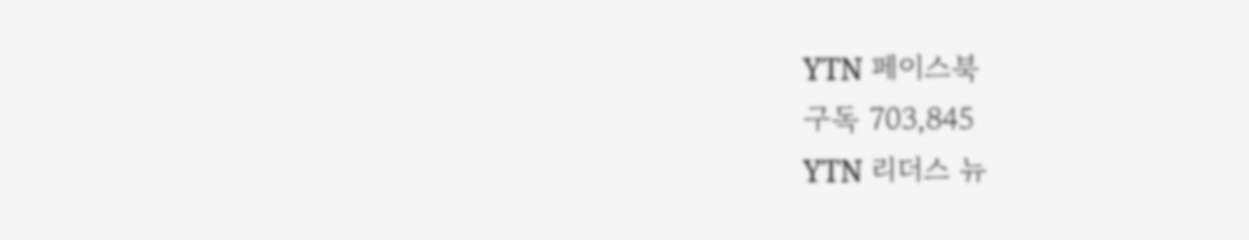YTN 페이스북
구독 703,845
YTN 리더스 뉴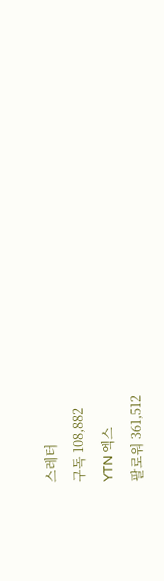스레터
구독 108,882
YTN 엑스
팔로워 361,512